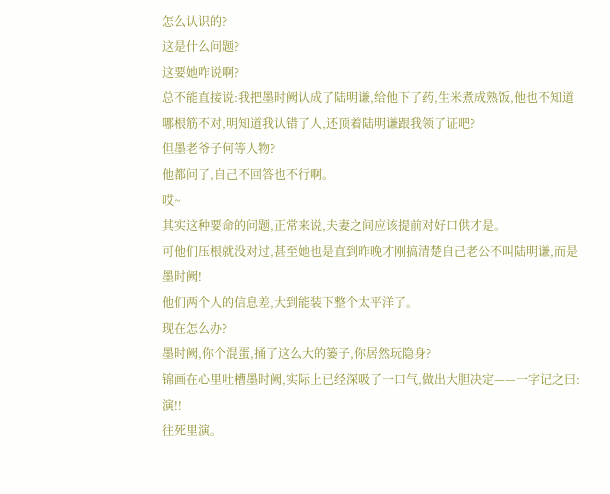怎么认识的?
这是什么问题?
这要她咋说啊?
总不能直接说:我把墨时阙认成了陆明谦,给他下了药,生米煮成熟饭,他也不知道哪根筋不对,明知道我认错了人,还顶着陆明谦跟我领了证吧?
但墨老爷子何等人物?
他都问了,自己不回答也不行啊。
哎~
其实这种要命的问题,正常来说,夫妻之间应该提前对好口供才是。
可他们压根就没对过,甚至她也是直到昨晚才刚搞清楚自己老公不叫陆明谦,而是墨时阙!
他们两个人的信息差,大到能装下整个太平洋了。
现在怎么办?
墨时阙,你个混蛋,捅了这么大的篓子,你居然玩隐身?
锦画在心里吐槽墨时阙,实际上已经深吸了一口气,做出大胆决定——一字记之曰:演!!
往死里演。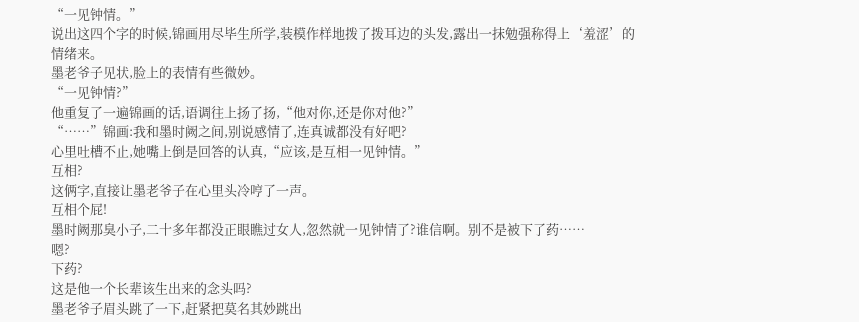“一见钟情。”
说出这四个字的时候,锦画用尽毕生所学,装模作样地拨了拨耳边的头发,露出一抹勉强称得上‘羞涩’的情绪来。
墨老爷子见状,脸上的表情有些微妙。
“一见钟情?”
他重复了一遍锦画的话,语调往上扬了扬,“他对你,还是你对他?”
“……”锦画:我和墨时阙之间,别说感情了,连真诚都没有好吧?
心里吐槽不止,她嘴上倒是回答的认真,“应该,是互相一见钟情。”
互相?
这俩字,直接让墨老爷子在心里头冷哼了一声。
互相个屁!
墨时阙那臭小子,二十多年都没正眼瞧过女人,忽然就一见钟情了?谁信啊。别不是被下了药……
嗯?
下药?
这是他一个长辈该生出来的念头吗?
墨老爷子眉头跳了一下,赶紧把莫名其妙跳出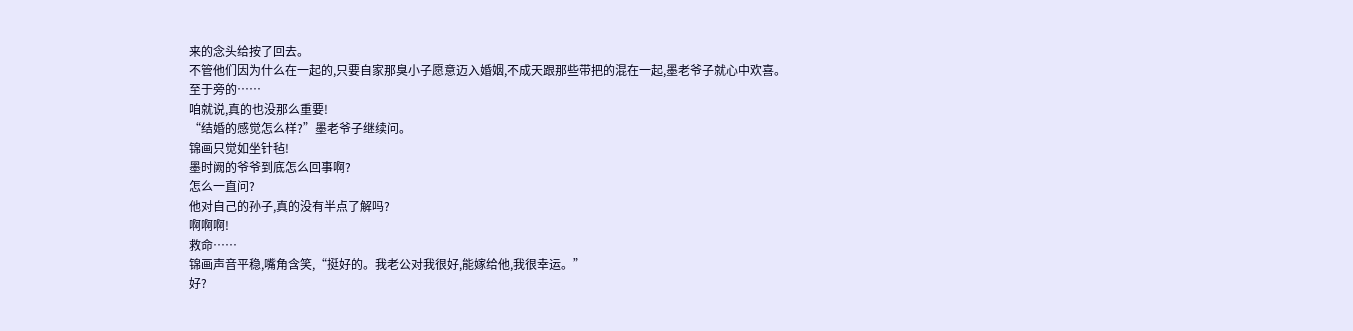来的念头给按了回去。
不管他们因为什么在一起的,只要自家那臭小子愿意迈入婚姻,不成天跟那些带把的混在一起,墨老爷子就心中欢喜。
至于旁的……
咱就说,真的也没那么重要!
“结婚的感觉怎么样?”墨老爷子继续问。
锦画只觉如坐针毡!
墨时阙的爷爷到底怎么回事啊?
怎么一直问?
他对自己的孙子,真的没有半点了解吗?
啊啊啊!
救命……
锦画声音平稳,嘴角含笑,“挺好的。我老公对我很好,能嫁给他,我很幸运。”
好?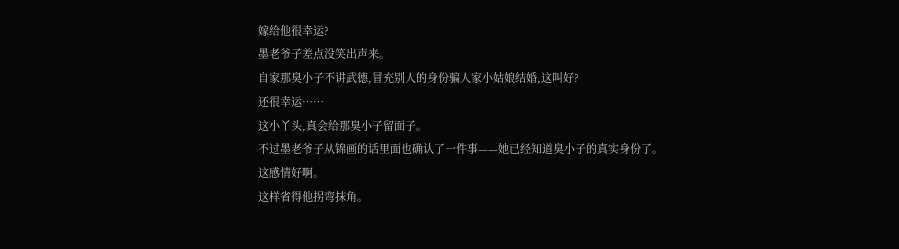嫁给他很幸运?
墨老爷子差点没笑出声来。
自家那臭小子不讲武德,冒充别人的身份骗人家小姑娘结婚,这叫好?
还很幸运……
这小丫头,真会给那臭小子留面子。
不过墨老爷子从锦画的话里面也确认了一件事——她已经知道臭小子的真实身份了。
这感情好啊。
这样省得他拐弯抹角。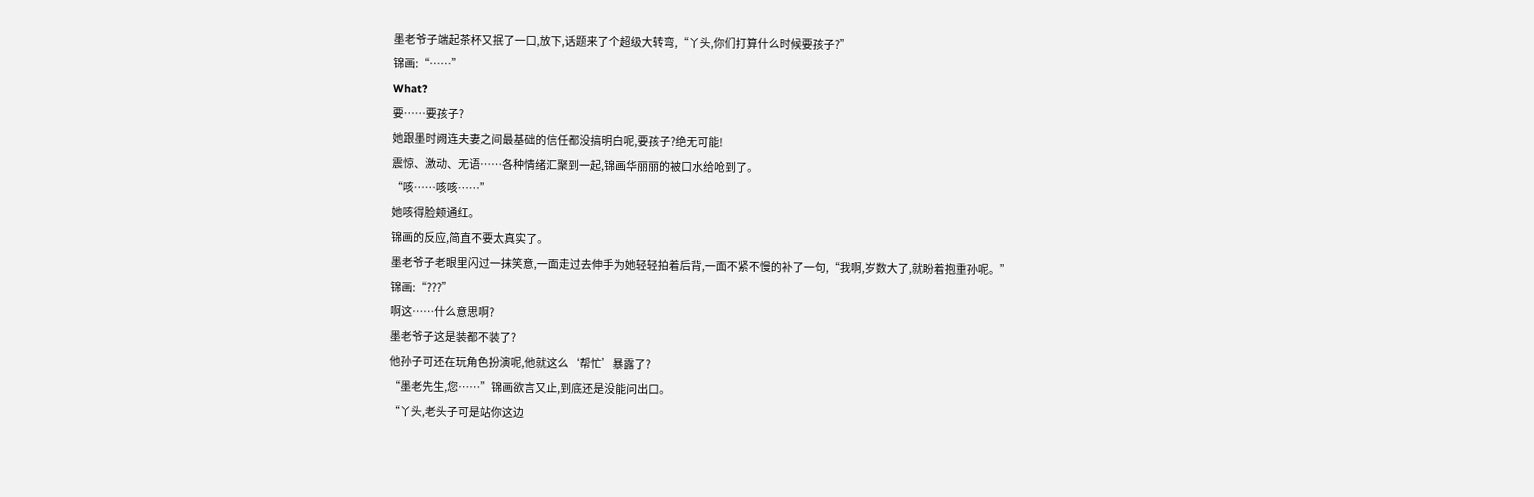墨老爷子端起茶杯又抿了一口,放下,话题来了个超级大转弯,“丫头,你们打算什么时候要孩子?”
锦画:“……”
What?
要……要孩子?
她跟墨时阙连夫妻之间最基础的信任都没搞明白呢,要孩子?绝无可能!
震惊、激动、无语……各种情绪汇聚到一起,锦画华丽丽的被口水给呛到了。
“咳……咳咳……”
她咳得脸颊通红。
锦画的反应,简直不要太真实了。
墨老爷子老眼里闪过一抹笑意,一面走过去伸手为她轻轻拍着后背,一面不紧不慢的补了一句,“我啊,岁数大了,就盼着抱重孙呢。”
锦画:“???”
啊这……什么意思啊?
墨老爷子这是装都不装了?
他孙子可还在玩角色扮演呢,他就这么‘帮忙’暴露了?
“墨老先生,您……”锦画欲言又止,到底还是没能问出口。
“丫头,老头子可是站你这边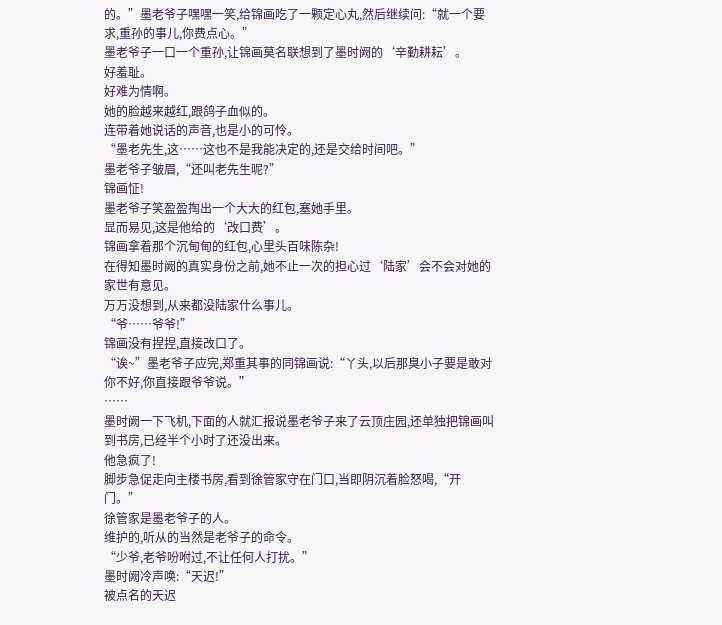的。”墨老爷子嘿嘿一笑,给锦画吃了一颗定心丸,然后继续问:“就一个要求,重孙的事儿,你费点心。”
墨老爷子一口一个重孙,让锦画莫名联想到了墨时阙的‘辛勤耕耘’。
好羞耻。
好难为情啊。
她的脸越来越红,跟鸽子血似的。
连带着她说话的声音,也是小的可怜。
“墨老先生,这……这也不是我能决定的,还是交给时间吧。”
墨老爷子皱眉,“还叫老先生呢?”
锦画怔!
墨老爷子笑盈盈掏出一个大大的红包,塞她手里。
显而易见,这是他给的‘改口费’。
锦画拿着那个沉甸甸的红包,心里头百味陈杂!
在得知墨时阙的真实身份之前,她不止一次的担心过‘陆家’会不会对她的家世有意见。
万万没想到,从来都没陆家什么事儿。
“爷……爷爷!”
锦画没有捏捏,直接改口了。
“诶~”墨老爷子应完,郑重其事的同锦画说:“丫头,以后那臭小子要是敢对你不好,你直接跟爷爷说。”
……
墨时阙一下飞机,下面的人就汇报说墨老爷子来了云顶庄园,还单独把锦画叫到书房,已经半个小时了还没出来。
他急疯了!
脚步急促走向主楼书房,看到徐管家守在门口,当即阴沉着脸怒喝,“开门。”
徐管家是墨老爷子的人。
维护的,听从的当然是老爷子的命令。
“少爷,老爷吩咐过,不让任何人打扰。”
墨时阙冷声唤:“天迟!”
被点名的天迟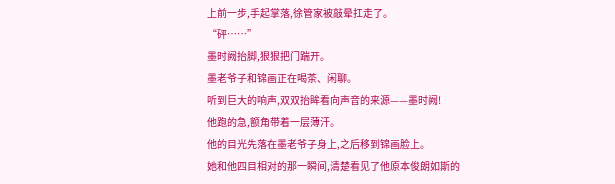上前一步,手起掌落,徐管家被敲晕扛走了。
“砰……”
墨时阙抬脚,狠狠把门踹开。
墨老爷子和锦画正在喝茶、闲聊。
听到巨大的响声,双双抬眸看向声音的来源——墨时阙!
他跑的急,额角带着一层薄汗。
他的目光先落在墨老爷子身上,之后移到锦画脸上。
她和他四目相对的那一瞬间,清楚看见了他原本俊朗如斯的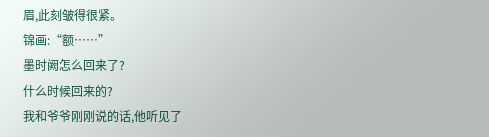眉,此刻皱得很紧。
锦画:“额……”
墨时阙怎么回来了?
什么时候回来的?
我和爷爷刚刚说的话,他听见了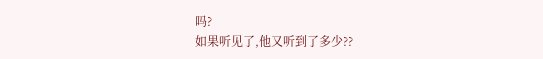吗?
如果听见了,他又听到了多少??